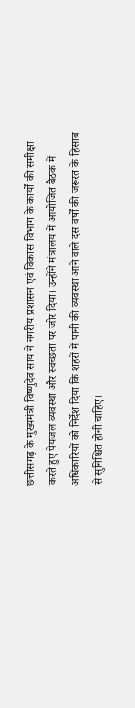छत्तीसगढ़ के मुख्यमंत्री विष्णुदेव साय ने नगरीय प्रशासन एवं विकास विभाग के कार्यों की समीक्षा करते हुए पेयजल व्यवस्था और स्वच्छता पर जोर दिया। उन्होंने मंत्रालय में आयोजित बैठक में अधिकारियों को निर्देश दिया कि शहरों में पानी की व्यवस्था आने वाले दस वर्षों की जरूरत के हिसाब से सुनिश्चित होनी चाहिए।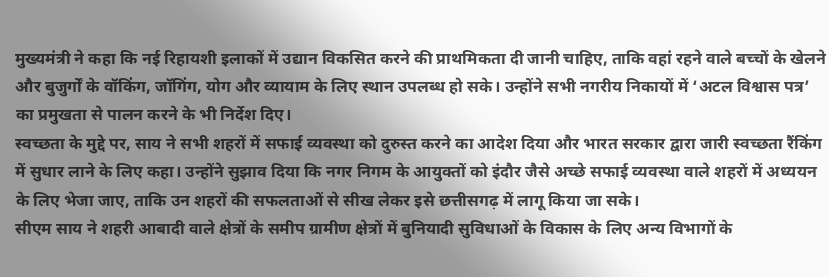मुख्यमंत्री ने कहा कि नई रिहायशी इलाकों में उद्यान विकसित करने की प्राथमिकता दी जानी चाहिए, ताकि वहां रहने वाले बच्चों के खेलने और बुजुर्गों के वॉकिंग, जॉगिंग, योग और व्यायाम के लिए स्थान उपलब्ध हो सके। उन्होंने सभी नगरीय निकायों में ‘अटल विश्वास पत्र’ का प्रमुखता से पालन करने के भी निर्देश दिए।
स्वच्छता के मुद्दे पर, साय ने सभी शहरों में सफाई व्यवस्था को दुरुस्त करने का आदेश दिया और भारत सरकार द्वारा जारी स्वच्छता रैंकिंग में सुधार लाने के लिए कहा। उन्होंने सुझाव दिया कि नगर निगम के आयुक्तों को इंदौर जैसे अच्छे सफाई व्यवस्था वाले शहरों में अध्ययन के लिए भेजा जाए, ताकि उन शहरों की सफलताओं से सीख लेकर इसे छत्तीसगढ़ में लागू किया जा सके।
सीएम साय ने शहरी आबादी वाले क्षेत्रों के समीप ग्रामीण क्षेत्रों में बुनियादी सुविधाओं के विकास के लिए अन्य विभागों के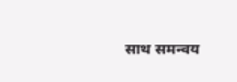साथ समन्वय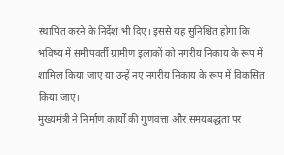स्थापित करने के निर्देश भी दिए। इससे यह सुनिश्चित होगा कि भविष्य में समीपवर्ती ग्रामीण इलाकों को नगरीय निकाय के रूप में शामिल किया जाए या उन्हें नए नगरीय निकाय के रूप में विकसित किया जाए।
मुख्यमंत्री ने निर्माण कार्यों की गुणवत्ता और समयबद्धता पर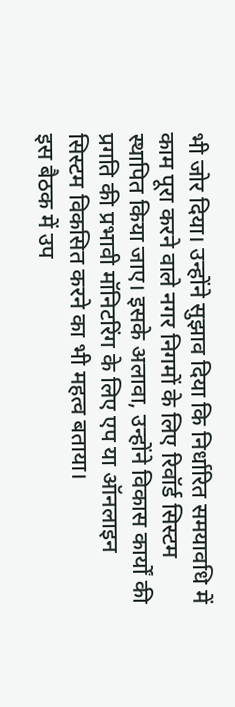भी जोर दिया। उन्होंने सुझाव दिया कि निर्धारित समयावधि में काम पूरा करने वाले नगर निगमों के लिए रिवॉर्ड सिस्टम स्थापित किया जाए। इसके अलावा, उन्होंने विकास कार्यों की प्रगति की प्रभावी मॉनिटरिंग के लिए एप या ऑनलाइन सिस्टम विकसित करने का भी महत्व बताया।
इस बैठक में उप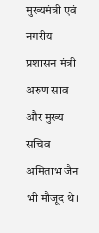मुख्यमंत्री एवं नगरीय प्रशासन मंत्री अरुण साव और मुख्य सचिव अमिताभ जैन भी मौजूद थे।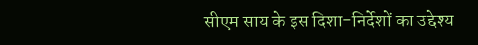सीएम साय के इस दिशा-निर्देशों का उद्देश्य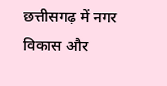छत्तीसगढ़ में नगर विकास और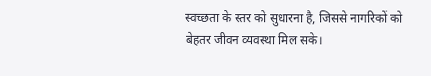स्वच्छता के स्तर को सुधारना है, जिससे नागरिकों को बेहतर जीवन व्यवस्था मिल सके।